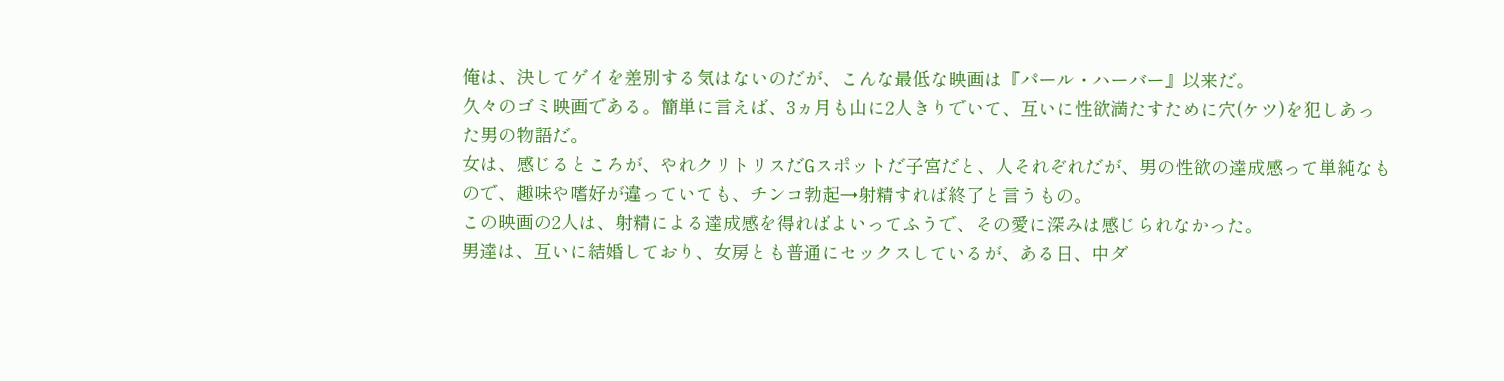俺は、決してゲイを差別する気はないのだが、こんな最低な映画は『パール・ハーバー』以来だ。
久々のゴミ映画である。簡単に言えば、3ヵ月も山に2人きりでいて、互いに性欲満たすために穴(ケツ)を犯しあった男の物語だ。
女は、感じるところが、やれクリトリスだGスポットだ子宮だと、人それぞれだが、男の性欲の達成感って単純なもので、趣味や嗜好が違っていても、チンコ勃起→射精すれば終了と言うもの。
この映画の2人は、射精による達成感を得ればよいってふうで、その愛に深みは感じられなかった。
男達は、互いに結婚しており、女房とも普通にセックスしているが、ある日、中ダ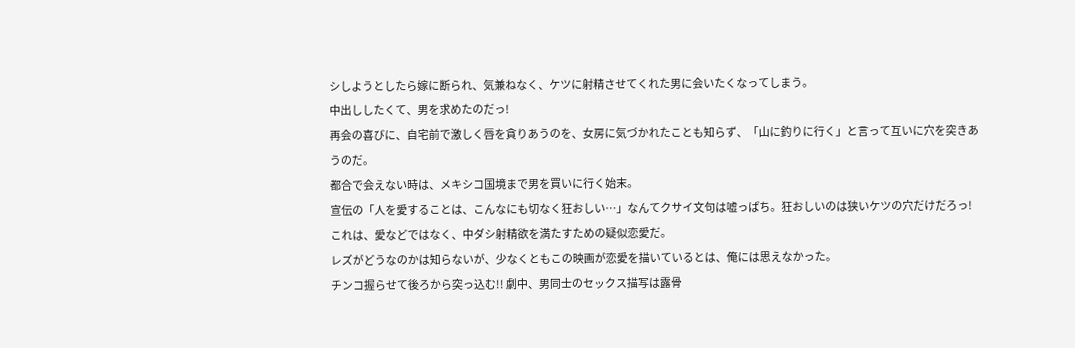シしようとしたら嫁に断られ、気兼ねなく、ケツに射精させてくれた男に会いたくなってしまう。
中出ししたくて、男を求めたのだっ!
再会の喜びに、自宅前で激しく唇を貪りあうのを、女房に気づかれたことも知らず、「山に釣りに行く」と言って互いに穴を突きあうのだ。
都合で会えない時は、メキシコ国境まで男を買いに行く始末。
宣伝の「人を愛することは、こんなにも切なく狂おしい…」なんてクサイ文句は嘘っぱち。狂おしいのは狭いケツの穴だけだろっ!
これは、愛などではなく、中ダシ射精欲を満たすための疑似恋愛だ。
レズがどうなのかは知らないが、少なくともこの映画が恋愛を描いているとは、俺には思えなかった。
チンコ握らせて後ろから突っ込む!! 劇中、男同士のセックス描写は露骨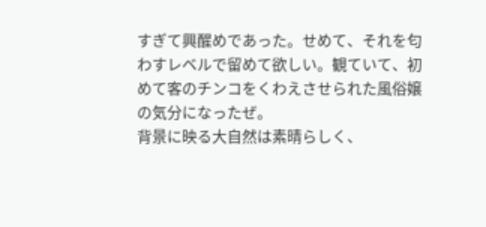すぎて興醒めであった。せめて、それを匂わすレベルで留めて欲しい。観ていて、初めて客のチンコをくわえさせられた風俗嬢の気分になったぜ。
背景に映る大自然は素晴らしく、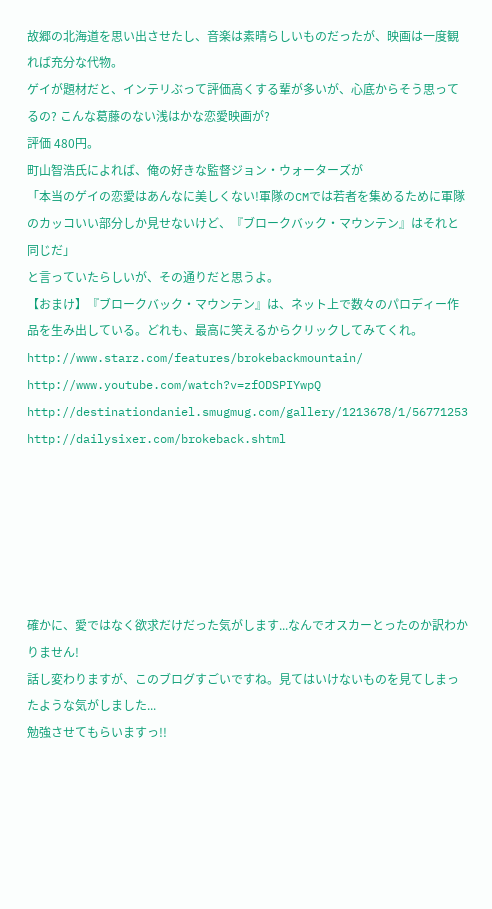故郷の北海道を思い出させたし、音楽は素晴らしいものだったが、映画は一度観れば充分な代物。
ゲイが題材だと、インテリぶって評価高くする輩が多いが、心底からそう思ってるの? こんな葛藤のない浅はかな恋愛映画が?
評価 480円。
町山智浩氏によれば、俺の好きな監督ジョン・ウォーターズが
「本当のゲイの恋愛はあんなに美しくない!軍隊のCMでは若者を集めるために軍隊のカッコいい部分しか見せないけど、『ブロークバック・マウンテン』はそれと同じだ」
と言っていたらしいが、その通りだと思うよ。
【おまけ】『ブロークバック・マウンテン』は、ネット上で数々のパロディー作品を生み出している。どれも、最高に笑えるからクリックしてみてくれ。
http://www.starz.com/features/brokebackmountain/
http://www.youtube.com/watch?v=zfODSPIYwpQ
http://destinationdaniel.smugmug.com/gallery/1213678/1/56771253
http://dailysixer.com/brokeback.shtml






確かに、愛ではなく欲求だけだった気がします...なんでオスカーとったのか訳わかりません!
話し変わりますが、このブログすごいですね。見てはいけないものを見てしまったような気がしました...
勉強させてもらいますっ!!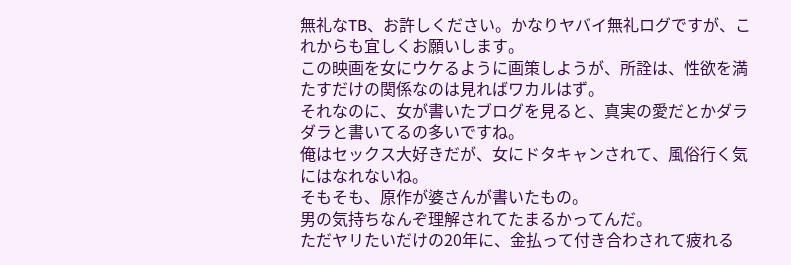無礼なTB、お許しください。かなりヤバイ無礼ログですが、これからも宜しくお願いします。
この映画を女にウケるように画策しようが、所詮は、性欲を満たすだけの関係なのは見ればワカルはず。
それなのに、女が書いたブログを見ると、真実の愛だとかダラダラと書いてるの多いですね。
俺はセックス大好きだが、女にドタキャンされて、風俗行く気にはなれないね。
そもそも、原作が婆さんが書いたもの。
男の気持ちなんぞ理解されてたまるかってんだ。
ただヤリたいだけの20年に、金払って付き合わされて疲れる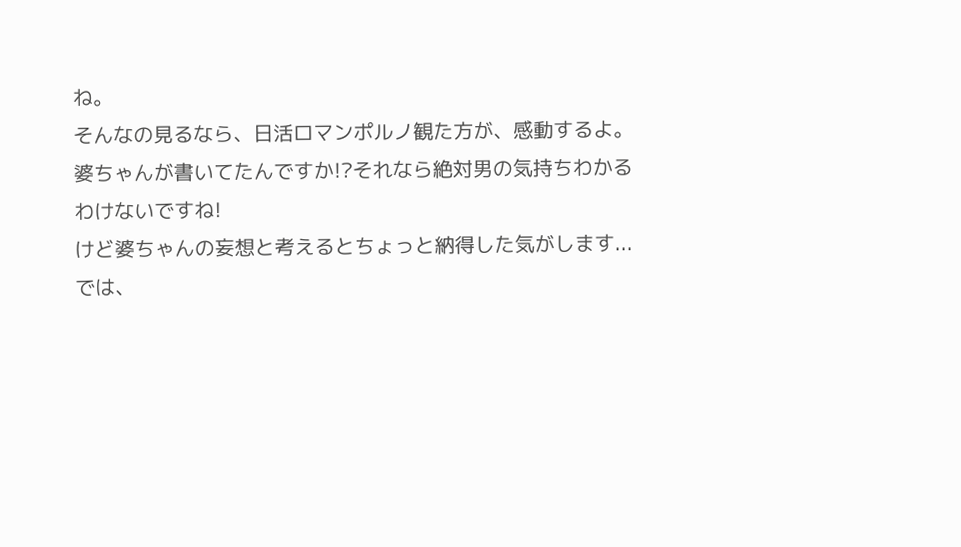ね。
そんなの見るなら、日活ロマンポルノ観た方が、感動するよ。
婆ちゃんが書いてたんですか!?それなら絶対男の気持ちわかるわけないですね!
けど婆ちゃんの妄想と考えるとちょっと納得した気がします...
では、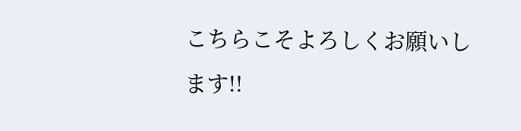こちらこそよろしくお願いします!!